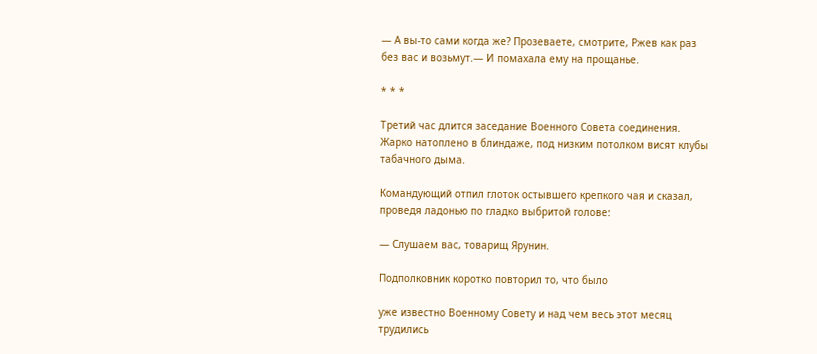— А вы-то сами когда же? Прозеваете, смотрите, Ржев как раз без вас и возьмут.— И помахала ему на прощанье.

* * *

Третий час длится заседание Военного Совета соединения. Жарко натоплено в блиндаже, под низким потолком висят клубы табачного дыма.

Командующий отпил глоток остывшего крепкого чая и сказал, проведя ладонью по гладко выбритой голове:

— Слушаем вас, товарищ Ярунин.

Подполковник коротко повторил то, что было

уже известно Военному Совету и над чем весь этот месяц трудились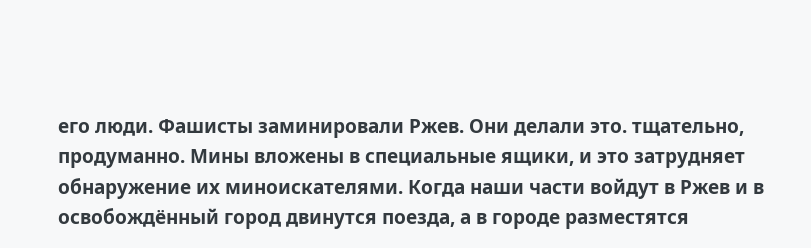его люди. Фашисты заминировали Ржев. Они делали это. тщательно, продуманно. Мины вложены в специальные ящики, и это затрудняет обнаружение их миноискателями. Когда наши части войдут в Ржев и в освобождённый город двинутся поезда, а в городе разместятся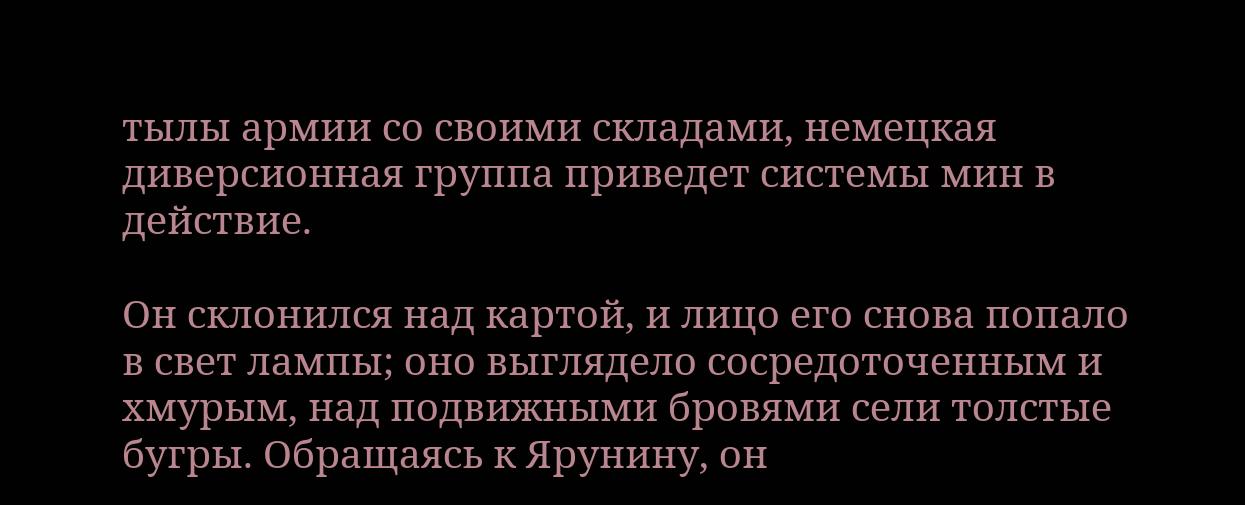тылы армии со своими складами, немецкая диверсионная группа приведет системы мин в действие.

Он склонился над картой, и лицо его снова попало в свет лампы; оно выглядело сосредоточенным и хмурым, над подвижными бровями сели толстые бугры. Обращаясь к Ярунину, он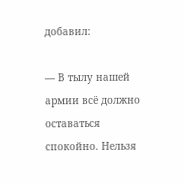добавил:

— В тылу нашей армии всё должно оставаться спокойно. Нельзя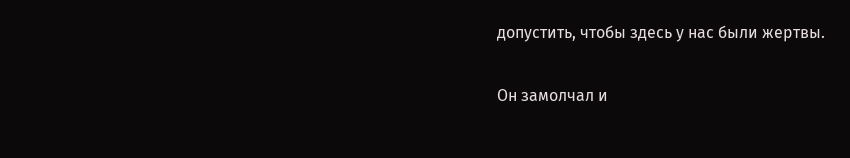допустить, чтобы здесь у нас были жертвы.

Он замолчал и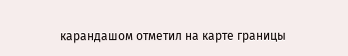карандашом отметил на карте границы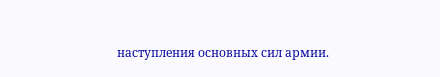наступления основных сил армии.